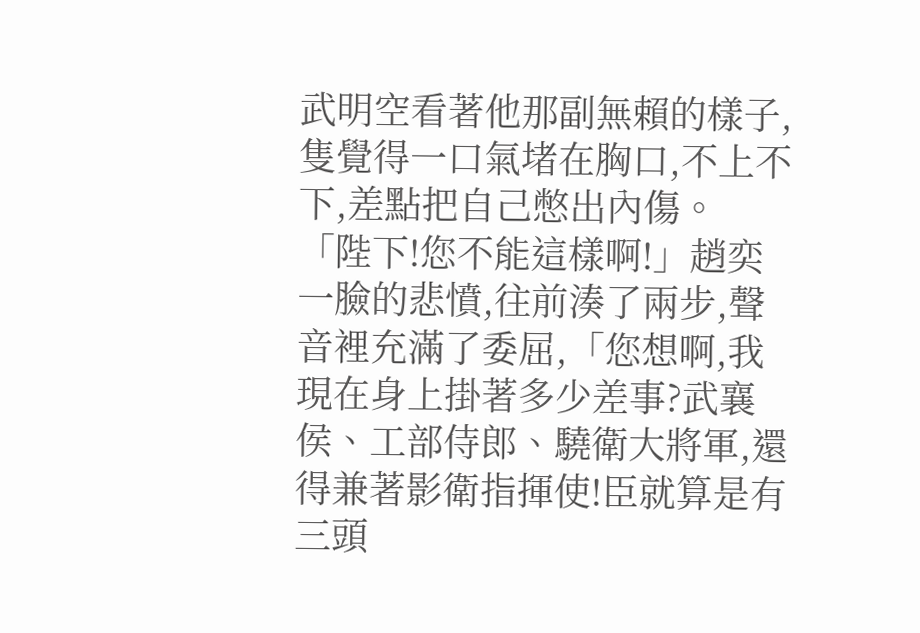武明空看著他那副無賴的樣子,隻覺得一口氣堵在胸口,不上不下,差點把自己憋出內傷。
「陛下!您不能這樣啊!」趙奕一臉的悲憤,往前湊了兩步,聲音裡充滿了委屈,「您想啊,我現在身上掛著多少差事?武襄侯、工部侍郎、驍衛大將軍,還得兼著影衛指揮使!臣就算是有三頭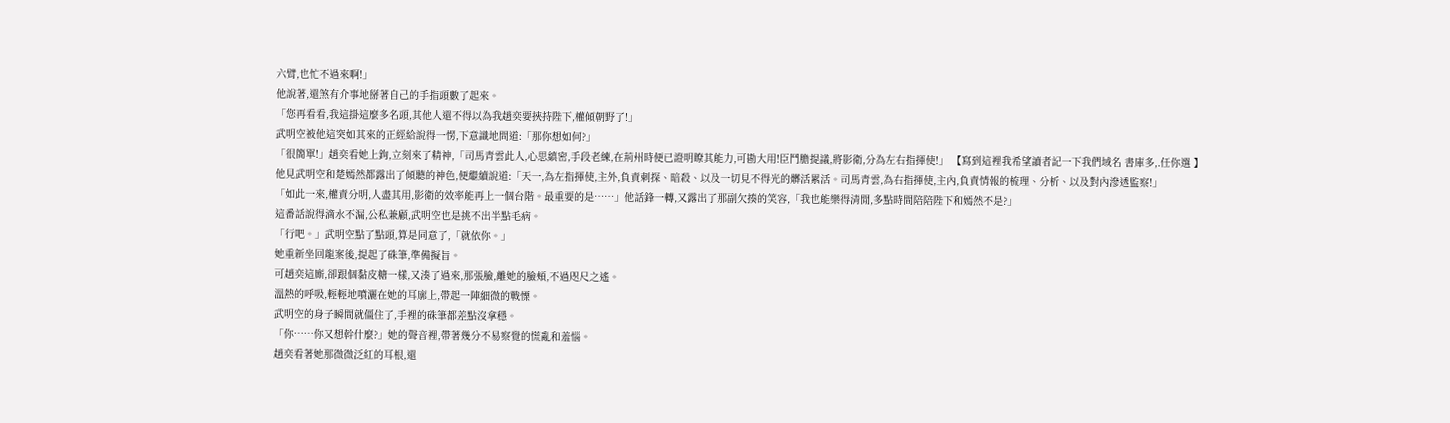六臂,也忙不過來啊!」
他說著,還煞有介事地掰著自己的手指頭數了起來。
「您再看看,我這掛這麼多名頭,其他人還不得以為我趙奕要挾持陛下,權傾朝野了!」
武明空被他這突如其來的正經給說得一愣,下意識地問道:「那你想如何?」
「很簡單!」趙奕看她上鉤,立刻來了精神,「司馬青雲此人,心思縝密,手段老練,在荊州時便已證明瞭其能力,可勘大用!臣鬥膽提議,將影衛,分為左右指揮使!」 【寫到這裡我希望讀者記一下我們域名 書庫多,.任你選 】
他見武明空和楚嫣然都露出了傾聽的神色,便繼續說道:「天一,為左指揮使,主外,負責刺探、暗殺、以及一切見不得光的髒活累活。司馬青雲,為右指揮使,主內,負責情報的梳理、分析、以及對內滲透監察!」
「如此一來,權責分明,人盡其用,影衛的效率能再上一個台階。最重要的是……」他話鋒一轉,又露出了那副欠揍的笑容,「我也能樂得清閒,多點時間陪陪陛下和嫣然不是?」
這番話說得滴水不漏,公私兼顧,武明空也是挑不出半點毛病。
「行吧。」武明空點了點頭,算是同意了,「就依你。」
她重新坐回龍案後,提起了硃筆,準備擬旨。
可趙奕這廝,卻跟個黏皮糖一樣,又湊了過來,那張臉,離她的臉頰,不過咫尺之遙。
溫熱的呼吸,輕輕地噴灑在她的耳廓上,帶起一陣細微的戰慄。
武明空的身子瞬間就僵住了,手裡的硃筆都差點沒拿穩。
「你……你又想幹什麼?」她的聲音裡,帶著幾分不易察覺的慌亂和羞惱。
趙奕看著她那微微泛紅的耳根,還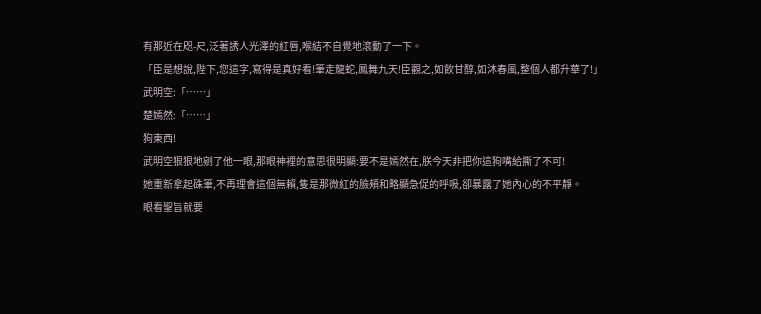有那近在咫-尺,泛著誘人光澤的紅唇,喉結不自覺地滾動了一下。
「臣是想說,陛下,您這字,寫得是真好看!筆走龍蛇,鳳舞九天!臣觀之,如飲甘醇,如沐春風,整個人都升華了!」
武明空:「……」
楚嫣然:「……」
狗東西!
武明空狠狠地剜了他一眼,那眼神裡的意思很明顯:要不是嫣然在,朕今天非把你這狗嘴給撕了不可!
她重新拿起硃筆,不再理會這個無賴,隻是那微紅的臉頰和略顯急促的呼吸,卻暴露了她內心的不平靜。
眼看聖旨就要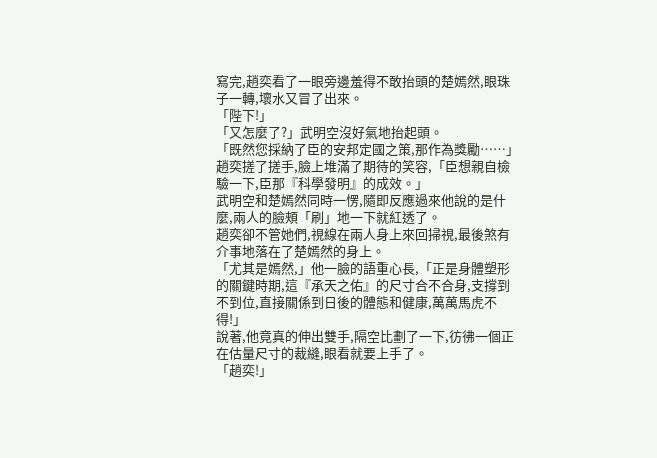寫完,趙奕看了一眼旁邊羞得不敢抬頭的楚嫣然,眼珠子一轉,壞水又冒了出來。
「陛下!」
「又怎麼了?」武明空沒好氣地抬起頭。
「既然您採納了臣的安邦定國之策,那作為獎勵……」趙奕搓了搓手,臉上堆滿了期待的笑容,「臣想親自檢驗一下,臣那『科學發明』的成效。」
武明空和楚嫣然同時一愣,隨即反應過來他說的是什麼,兩人的臉頰「刷」地一下就紅透了。
趙奕卻不管她們,視線在兩人身上來回掃視,最後煞有介事地落在了楚嫣然的身上。
「尤其是嫣然,」他一臉的語重心長,「正是身體塑形的關鍵時期,這『承天之佑』的尺寸合不合身,支撐到不到位,直接關係到日後的體態和健康,萬萬馬虎不得!」
說著,他竟真的伸出雙手,隔空比劃了一下,彷彿一個正在估量尺寸的裁縫,眼看就要上手了。
「趙奕!」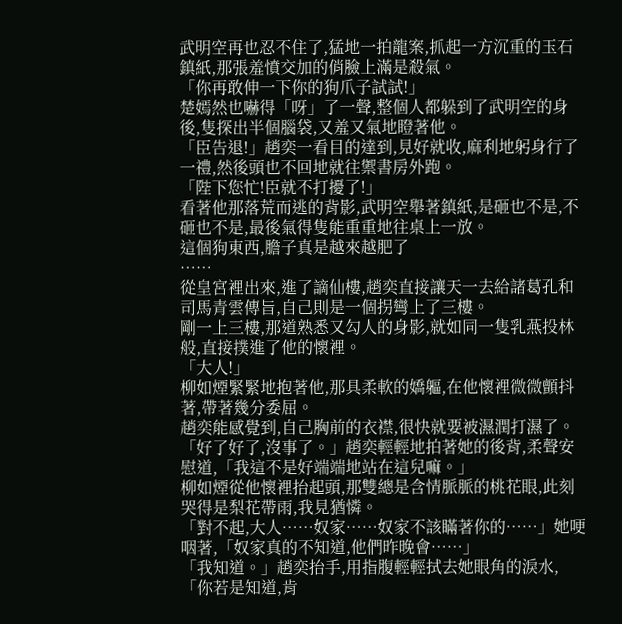武明空再也忍不住了,猛地一拍龍案,抓起一方沉重的玉石鎮紙,那張羞憤交加的俏臉上滿是殺氣。
「你再敢伸一下你的狗爪子試試!」
楚嫣然也嚇得「呀」了一聲,整個人都躲到了武明空的身後,隻探出半個腦袋,又羞又氣地瞪著他。
「臣告退!」趙奕一看目的達到,見好就收,麻利地躬身行了一禮,然後頭也不回地就往禦書房外跑。
「陛下您忙!臣就不打擾了!」
看著他那落荒而逃的背影,武明空舉著鎮紙,是砸也不是,不砸也不是,最後氣得隻能重重地往桌上一放。
這個狗東西,膽子真是越來越肥了
……
從皇宮裡出來,進了謫仙樓,趙奕直接讓天一去給諸葛孔和司馬青雲傳旨,自己則是一個拐彎上了三樓。
剛一上三樓,那道熟悉又勾人的身影,就如同一隻乳燕投林般,直接撲進了他的懷裡。
「大人!」
柳如煙緊緊地抱著他,那具柔軟的嬌軀,在他懷裡微微顫抖著,帶著幾分委屈。
趙奕能感覺到,自己胸前的衣襟,很快就要被濕潤打濕了。
「好了好了,沒事了。」趙奕輕輕地拍著她的後背,柔聲安慰道,「我這不是好端端地站在這兒嘛。」
柳如煙從他懷裡抬起頭,那雙總是含情脈脈的桃花眼,此刻哭得是梨花帶雨,我見猶憐。
「對不起,大人……奴家……奴家不該瞞著你的……」她哽咽著,「奴家真的不知道,他們昨晚會……」
「我知道。」趙奕抬手,用指腹輕輕拭去她眼角的淚水,「你若是知道,肯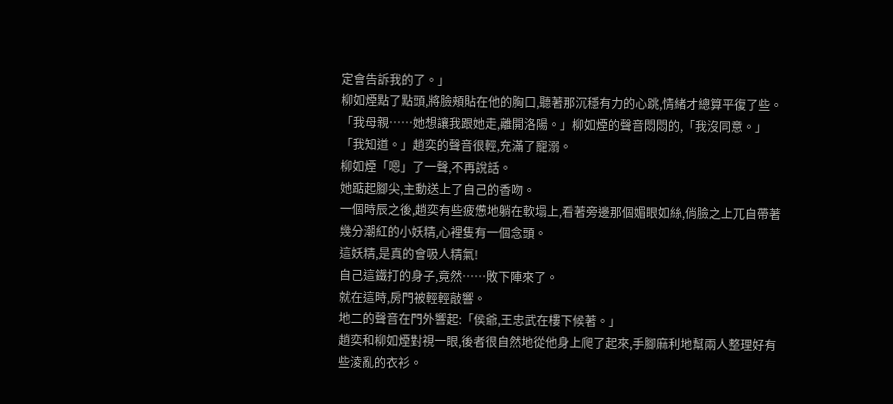定會告訴我的了。」
柳如煙點了點頭,將臉頰貼在他的胸口,聽著那沉穩有力的心跳,情緒才總算平復了些。
「我母親……她想讓我跟她走,離開洛陽。」柳如煙的聲音悶悶的,「我沒同意。」
「我知道。」趙奕的聲音很輕,充滿了寵溺。
柳如煙「嗯」了一聲,不再說話。
她踮起腳尖,主動送上了自己的香吻。
一個時辰之後,趙奕有些疲憊地躺在軟塌上,看著旁邊那個媚眼如絲,俏臉之上兀自帶著幾分潮紅的小妖精,心裡隻有一個念頭。
這妖精,是真的會吸人精氣!
自己這鐵打的身子,竟然……敗下陣來了。
就在這時,房門被輕輕敲響。
地二的聲音在門外響起:「侯爺,王忠武在樓下候著。」
趙奕和柳如煙對視一眼,後者很自然地從他身上爬了起來,手腳麻利地幫兩人整理好有些淩亂的衣衫。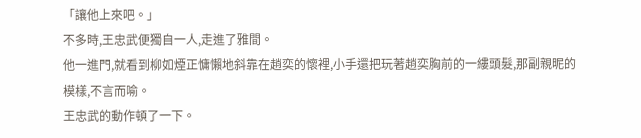「讓他上來吧。」
不多時,王忠武便獨自一人,走進了雅間。
他一進門,就看到柳如煙正慵懶地斜靠在趙奕的懷裡,小手還把玩著趙奕胸前的一縷頭髮,那副親昵的模樣,不言而喻。
王忠武的動作頓了一下。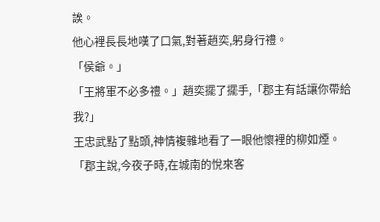誒。
他心裡長長地嘆了口氣,對著趙奕,躬身行禮。
「侯爺。」
「王將軍不必多禮。」趙奕擺了擺手,「郡主有話讓你帶給我?」
王忠武點了點頭,神情複雜地看了一眼他懷裡的柳如煙。
「郡主說,今夜子時,在城南的悅來客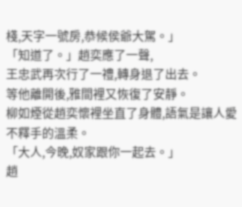棧,天字一號房,恭候侯爺大駕。」
「知道了。」趙奕應了一聲,
王忠武再次行了一禮,轉身退了出去。
等他離開後,雅間裡又恢復了安靜。
柳如煙從趙奕懷裡坐直了身體,語氣是讓人愛不釋手的溫柔。
「大人,今晚,奴家跟你一起去。」
趙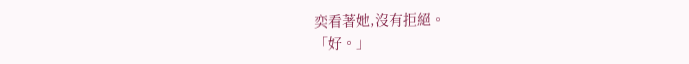奕看著她,沒有拒絕。
「好。」